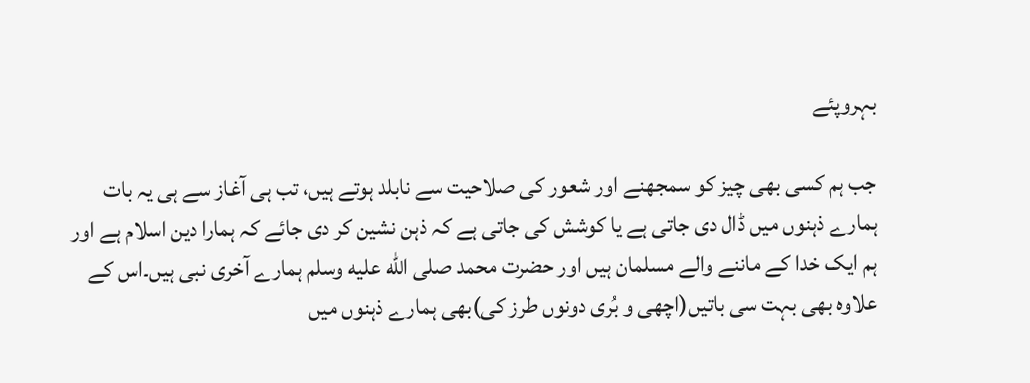بہروپئے

جب ہم کسی بھی چیز کو سمجھنے اور شعور کی صلاحیت سے نابلد ہوتے ہیں، تب ہی آغاز سے ہی یہ بات ہمارے ذہنوں میں ڈال دی جاتی ہے یا کوشش کی جاتی ہے کہ ذہن نشین کر دی جائے کہ ہمارا دین اسلام ہے اور ہم ایک خدا کے ماننے والے مسلمان ہیں اور حضرت محمد صلى الله عليه وسلم ہمارے آخری نبی ہیں۔اس کے علاوہ بھی بہت سی باتیں(اچھی و بُری دونوں طرز کی)بھی ہمارے ذہنوں میں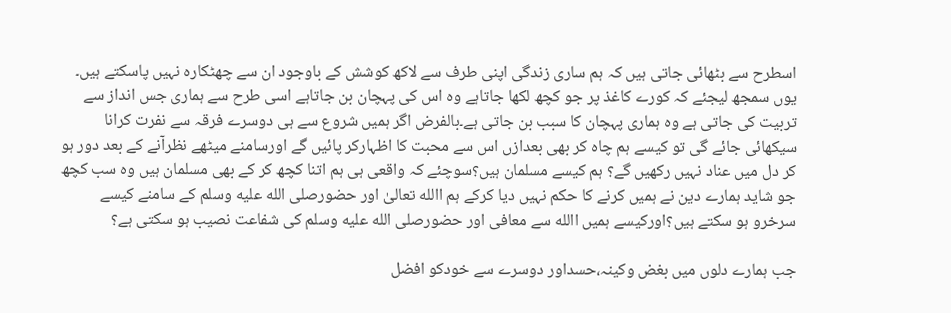اسطرح سے بٹھائی جاتی ہیں کہ ہم ساری زندگی اپنی طرف سے لاکھ کوشش کے باوجود ان سے چھٹکارہ نہیں پاسکتے ہیں۔ یوں سمجھ لیجئے کہ کورے کاغذ پر جو کچھ لکھا جاتاہے وہ اس کی پہچان بن جاتاہے اسی طرح سے ہماری جس انداز سے تربیت کی جاتی ہے وہ ہماری پہچان کا سبب بن جاتی ہے۔بالفرض اگر ہمیں شروع سے ہی دوسرے فرقہ سے نفرت کرانا سیکھائی جائے گی تو کیسے ہم چاہ کر بھی بعدازں اس سے محبت کا اظہارکر پائیں گے اورسامنے میٹھے نظرآنے کے بعد دور ہو کر دل میں عناد نہیں رکھیں گے؟ ہم کیسے مسلمان ہیں؟سوچئے کہ واقعی ہی ہم اتنا کچھ کر کے بھی مسلمان ہیں وہ سب کچھ جو شاید ہمارے دین نے ہمیں کرنے کا حکم نہیں دیا کرکے ہم االله تعالیٰ اور حضورصلى الله عليه وسلم کے سامنے کیسے سرخرو ہو سکتے ہیں؟اورکیسے ہمیں االله سے معافی اور حضورصلى الله عليه وسلم کی شفاعت نصیب ہو سکتی ہے؟

جب ہمارے دلوں میں بغض وکینہ،حسداور دوسرے سے خودکو افضل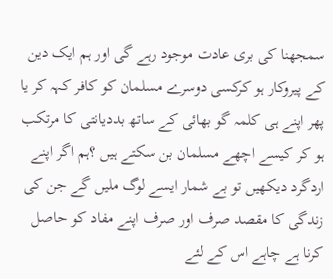سمجھنا کی بری عادت موجود رہے گی اور ہم ایک دین کے پیروکار ہو کرکسی دوسرے مسلمان کو کافر کہہ کر یا پھر اپنے ہی کلمہ گو بھائی کے ساتھ بددیانتی کا مرتکب ہو کر کیسے اچھے مسلمان بن سکتے ہیں ؟ہم اگر اپنے اردگرد دیکھیں تو بے شمار ایسے لوگ ملیں گے جن کی زندگی کا مقصد صرف اور صرف اپنے مفاد کو حاصل کرنا ہے چاہے اس کے لئے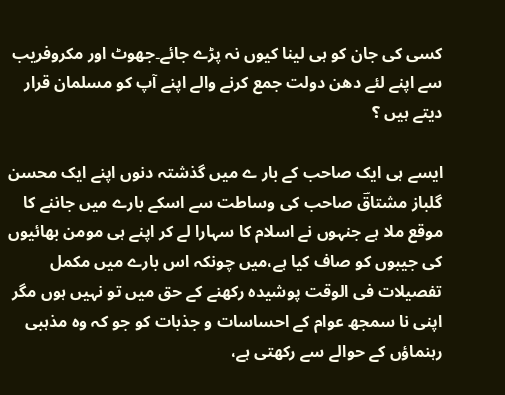کسی کی جان کو ہی لینا کیوں نہ پڑے جائے۔جھوٹ اور مکروفریب سے اپنے لئے دھن دولت جمع کرنے والے اپنے آپ کو مسلمان قرار دیتے ہیں ؟

ایسے ہی ایک صاحب کے بار ے میں گذشتہ دنوں اپنے ایک محسن گلباز مشتاقؔ صاحب کی وساطت سے اسکے بارے میں جاننے کا موقع ملا ہے جنہوں نے اسلام کا سہارا لے کر اپنے ہی مومن بھائیوں کی جیبوں کو صاف کیا ہے،میں چونکہ اس بارے میں مکمل تفصیلات فی الوقت پوشیدہ رکھنے کے حق میں تو نہیں ہوں مگر اپنی نا سمجھ عوام کے احساسات و جذبات کو جو کہ وہ مذہبی رہنماؤں کے حوالے سے رکھتی ہے،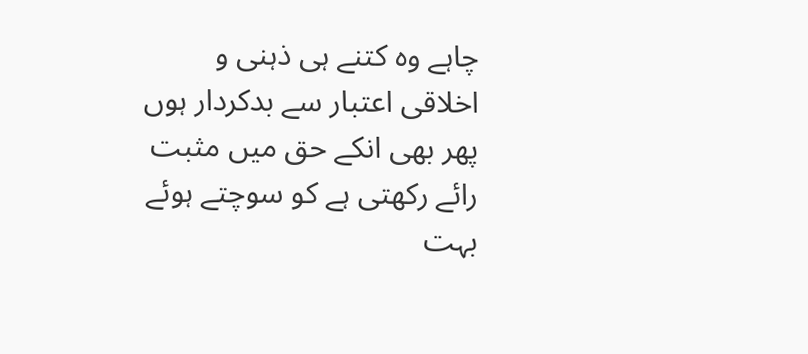چاہے وہ کتنے ہی ذہنی و اخلاقی اعتبار سے بدکردار ہوں پھر بھی انکے حق میں مثبت رائے رکھتی ہے کو سوچتے ہوئے بہت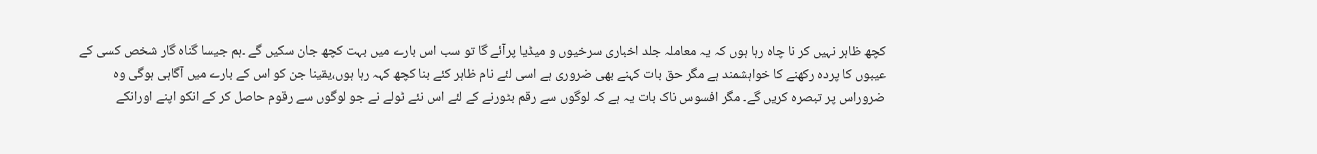کچھ ظاہر نہیں کر نا چاہ رہا ہوں کہ یہ معاملہ جلد اخباری سرخیوں و میڈیا پرآئے گا تو سب اس بارے میں بہت کچھ جان سکیں گے ۔ہم جیسا گناہ گار شخص کسی کے عیبوں کا پردہ رکھنے کا خواہشمند ہے مگر حق بات کہنے بھی ضروری ہے اسی لئے نام ظاہر کئے بنا کچھ کہہ رہا ہوں،یقینا جن کو اس کے بارے میں آگاہی ہوگی وہ ضروراس پر تبصرہ کریں گے۔ مگر افسوس ناک بات یہ ہے کہ لوگوں سے رقم بٹورنے کے لئے اس نئے ٹولے نے جو لوگوں سے رقوم حاصل کر کے انکو اپنے اورانکے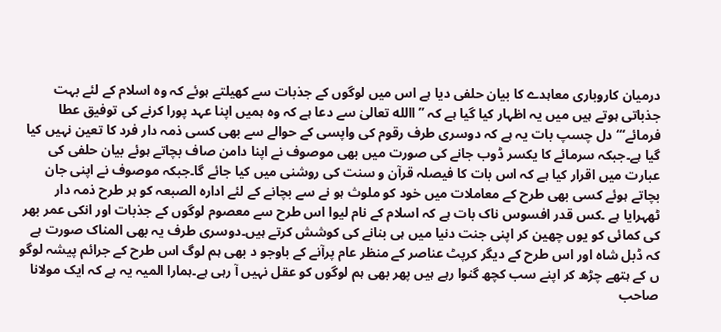درمیان کاروباری معاہدے کا بیان حلفی دیا ہے اس میں لوگوں کے جذبات سے کھیلتے ہوئے کہ وہ اسلام کے لئے بہت جذباتی ہوتے ہیں میں یہ اظہار کیا گیا ہے کہ ’’االله تعالیٰ سے دعا ہے کہ وہ ہمیں اپنا عہد پورا کرنے کی توفیق عطا فرمائے‘‘‘دل چسپ بات یہ ہے کہ دوسری طرف رقوم کی واپسی کے حوالے سے بھی کسی ذمہ دار فرد کا تعین نہیں کیا گیا ہے۔جبکہ سرمائے کا یکسر ڈوب جانے کی صورت میں بھی موصوف نے اپنا دامن صاف بچاتے ہوئے بیان حلفی کی عبارت میں اقرار کیا ہے کہ اس بات کا فیصلہ قرآن و سنت کی روشنی میں کیا جائے گا۔جبکہ موصوف نے اپنی جان بچاتے ہوئے کسی بھی طرح کے معاملات میں خود کو ملوث ہو نے سے بچانے کے لئے ادارہ الصبعہ کو ہر طرح ذمہ دار ٹھہرایا ہے ۔کس قدر افسوس ناک بات ہے کہ اسلام کے نام لیوا اس طرح سے معصوم لوگوں کے جذبات اور انکی عمر بھر کی کمائی کو یوں چھین کر اپنی جنت دنیا میں ہی بنانے کی کوشش کرتے ہیں۔دوسری طرف یہ بھی المناک صورت ہے کہ ڈبل شاہ اور اس طرح کے دیگر کرپٹ عناصر کے منظر عام پرآنے کے باوجو د بھی ہم لوگ اس طرح کے جرائم پیشہ لوگو ں کے ہتھے چڑھ کر اپنے سب کچھ گنوا رہے ہیں پھر بھی ہم لوگوں کو عقل نہیں آ رہی ہے۔ہمارا المیہ یہ ہے کہ ایک مولانا صاحب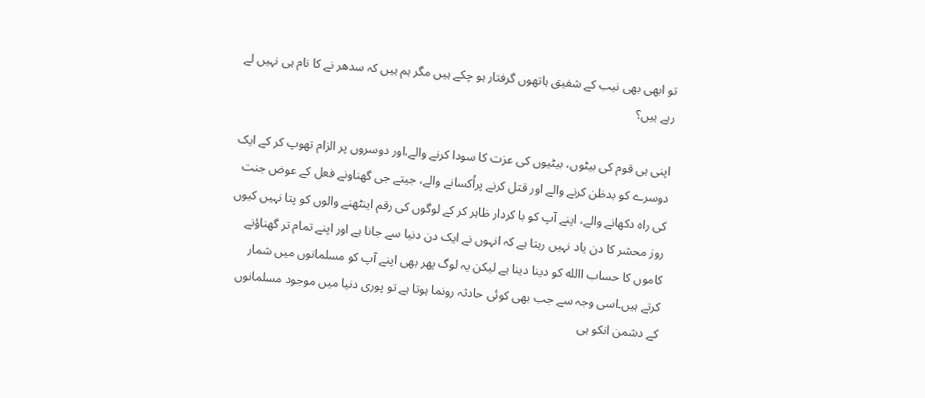تو ابھی بھی نیب کے شفیق ہاتھوں گرفتار ہو چکے ہیں مگر ہم ہیں کہ سدھر نے کا نام ہی نہیں لے رہے ہیں؟

اپنی ہی قوم کی بیٹوں، بیٹیوں کی عزت کا سودا کرنے والے،اور دوسروں پر الزام تھوپ کر کے ایک دوسرے کو بدظن کرنے والے اور قتل کرنے پراُکسانے والے، جیتے جی گھناونے فعل کے عوض جنت کی راہ دکھانے والے، اپنے آپ کو با کردار ظاہر کر کے لوگوں کی رقم اینٹھنے والوں کو پتا نہیں کیوں روز محشر کا دن یاد نہیں رہتا ہے کہ انہوں نے ایک دن دنیا سے جانا ہے اور اپنے تمام تر گھناؤنے کاموں کا حساب االله کو دینا دینا ہے لیکن یہ لوگ پھر بھی اپنے آپ کو مسلمانوں میں شمار کرتے ہیں۔اسی وجہ سے جب بھی کوئی حادثہ رونما ہوتا ہے تو پوری دنیا میں موجود مسلمانوں کے دشمن انکو ہی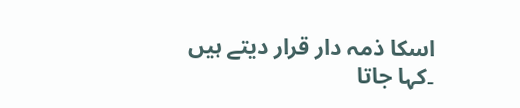اسکا ذمہ دار قرار دیتے ہیں ۔کہا جاتا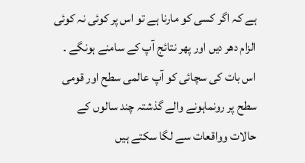ہے کہ اگر کسی کو مارنا ہے تو اس پر کوئی نہ کوئی الزام دھر دیں اور پھر نتائج آپ کے سامنے ہونگے ۔ اس بات کی سچائی کو آپ عالمی سطح اور قومی سطح پر رونماہونے والے گذشتہ چند سالوں کے حالات وواقعات سے لگا سکتے ہیں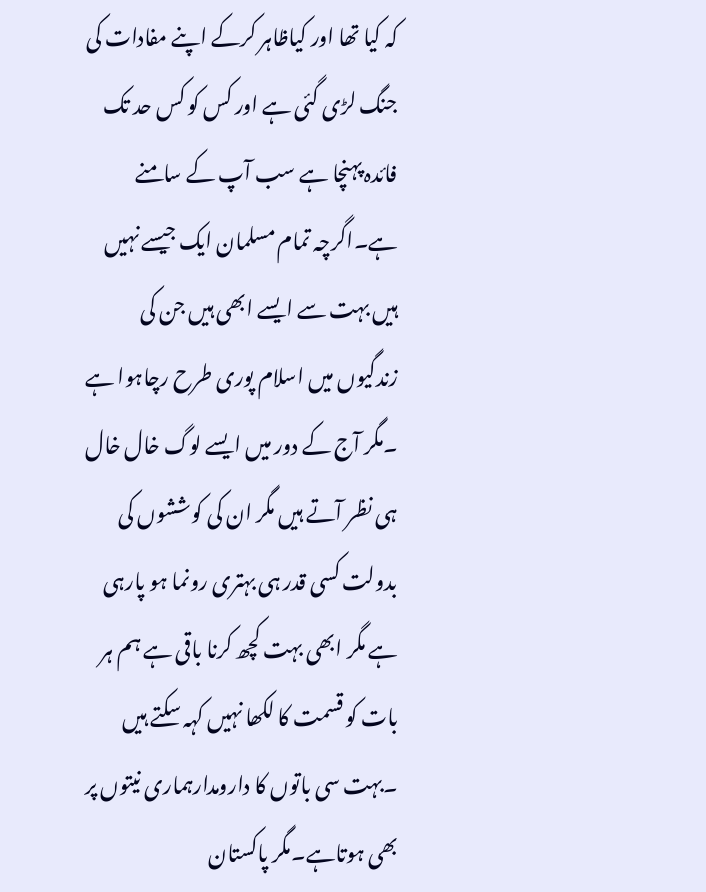کہ کیا تھا اور کیاظاہر کرکے اپنے مفادات کی جنگ لڑی گئی ہے اور کس کو کس حد تک فائدہ پہنچا ہے سب آپ کے سامنے ہے۔اگرچہ تمام مسلمان ایک جیسے نہیں ہیں بہت سے ایسے ابھی ہیں جن کی زندگیوں میں اسلام پوری طرح رچاہوا ہے ۔مگر آج کے دور میں ایسے لوگ خال خال ہی نظر آتے ہیں مگر ان کی کوششوں کی بدولت کسی قدر ہی بہتری رونما ہو پارہی ہے مگر ابھی بہت کچھ کرنا باقی ہے ہم ہر بات کو قسمت کا لکھا نہیں کہہ سکتے ہیں ۔بہت سی باتوں کا دارومدارہماری نیتوں پر بھی ہوتاہے۔مگر پاکستان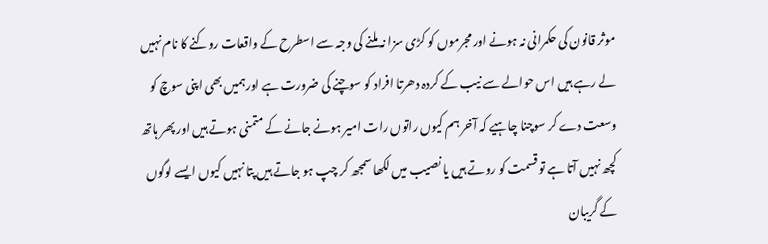موثر قانون کی حکمرانی نہ ہونے اور مجرموں کو کڑی سزا نہ ملنے کی وجہ سے اسطرح کے واقعات روکنے کا نام نہیں لے رہے ہیں اس حوالے سے نیب کے کردہ دھرتا افراد کو سوچنے کی ضرورت ہے اورہمیں بھی اپنی سوچ کو وسعت دے کر سوچنا چاہیے کہ آخر ہم کیوں راتوں رات امیر ہونے جانے کے متمنی ہوتے ہیں اور پھر ہاتھ کچھ نہیں آتا ہے تو قسمت کو روتے ہیں یا نصیب میں لکھا سمجھ کر چپ ہو جاتے ہیں پتا نہیں کیوں ایسے لوگوں کے گریبان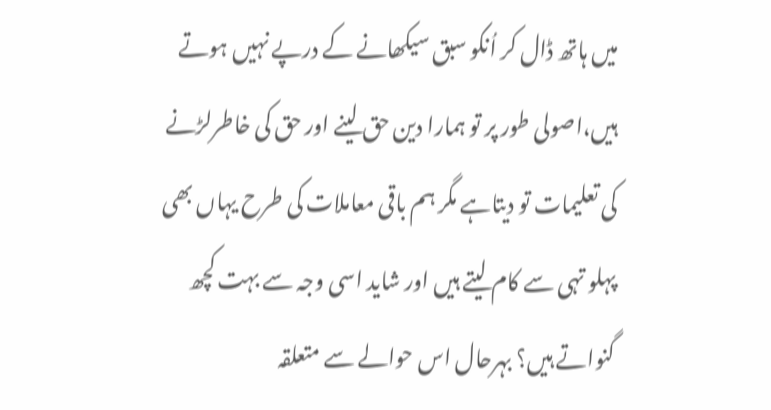میں ہاتھ ڈال کر اُنکو سبق سیکھانے کے درپے نہیں ہوتے ہیں،اصولی طور پر تو ہمارا دین حق لینے اور حق کی خاطرلڑنے کی تعلیمات تو دیتاہے مگر ہم باقی معاملات کی طرح یہاں بھی پہلو تہی سے کام لیتے ہیں اور شاید اسی وجہ سے بہت کچھ گنواتے ہیں؟ بہرحال اس حوالے سے متعلقہ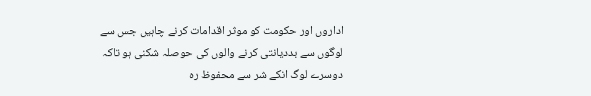اداروں اور حکومت کو موثر اقدامات کرنے چاہیں جس سے لوگوں سے بددیانتی کرنے والوں کی حوصلہ شکنی ہو تاکہ دوسرے لوگ انکے شر سے محفوظ رہ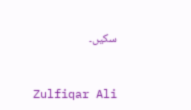سکیں۔


Zulfiqar Ali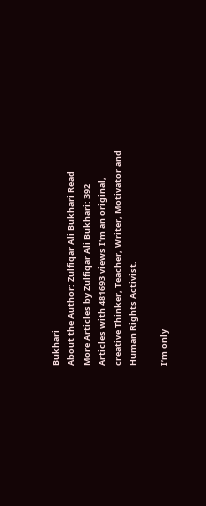Bukhari
About the Author: Zulfiqar Ali Bukhari Read More Articles by Zulfiqar Ali Bukhari: 392 Articles with 481693 views I'm an original, creative Thinker, Teacher, Writer, Motivator and Human Rights Activist.

I’m only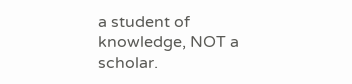a student of knowledge, NOT a scholar.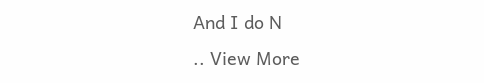And I do N
.. View More